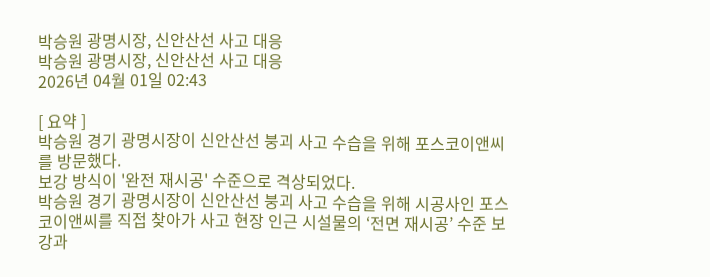박승원 광명시장, 신안산선 사고 대응
박승원 광명시장, 신안산선 사고 대응
2026년 04월 01일 02:43

[ 요약 ]
박승원 경기 광명시장이 신안산선 붕괴 사고 수습을 위해 포스코이앤씨를 방문했다.
보강 방식이 '완전 재시공' 수준으로 격상되었다.
박승원 경기 광명시장이 신안산선 붕괴 사고 수습을 위해 시공사인 포스코이앤씨를 직접 찾아가 사고 현장 인근 시설물의 ‘전면 재시공’ 수준 보강과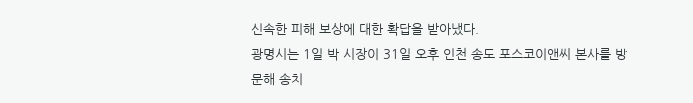신속한 피해 보상에 대한 확답을 받아냈다.
광명시는 1일 박 시장이 31일 오후 인천 송도 포스코이앤씨 본사를 방문해 송치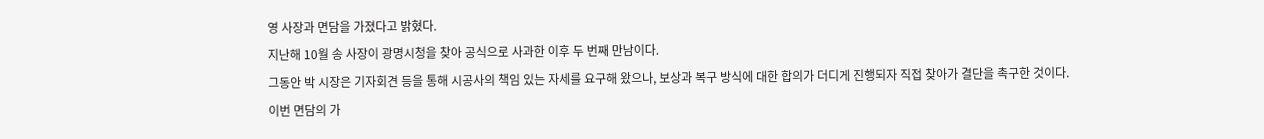영 사장과 면담을 가졌다고 밝혔다.
지난해 10월 송 사장이 광명시청을 찾아 공식으로 사과한 이후 두 번째 만남이다.
그동안 박 시장은 기자회견 등을 통해 시공사의 책임 있는 자세를 요구해 왔으나, 보상과 복구 방식에 대한 합의가 더디게 진행되자 직접 찾아가 결단을 촉구한 것이다.
이번 면담의 가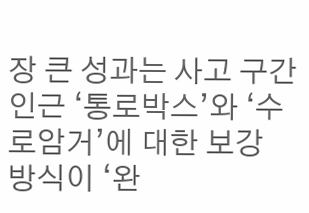장 큰 성과는 사고 구간 인근 ‘통로박스’와 ‘수로암거’에 대한 보강 방식이 ‘완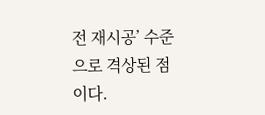전 재시공’ 수준으로 격상된 점이다.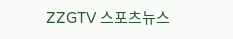ZZGTV 스포츠뉴스